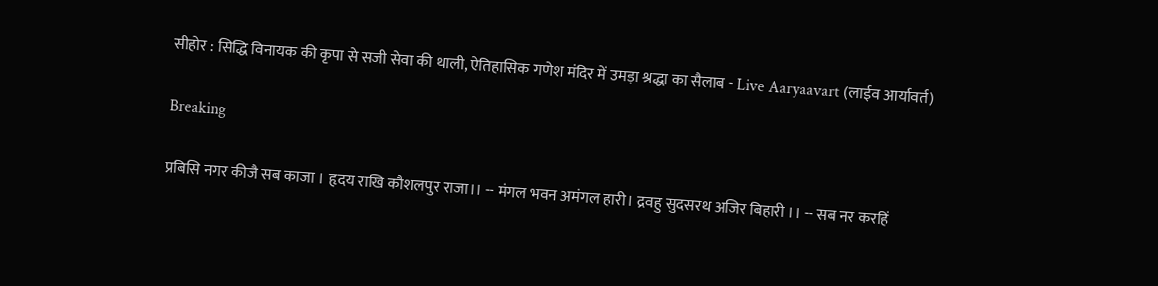सीहोर : सिद्धि विनायक की कृपा से सजी सेवा की थाली, ऐतिहासिक गणेश मंदिर में उमड़ा श्रद्धा का सैलाब - Live Aaryaavart (लाईव आर्यावर्त)

Breaking

प्रबिसि नगर कीजै सब काजा । हृदय राखि कौशलपुर राजा।। -- मंगल भवन अमंगल हारी। द्रवहु सुदसरथ अजिर बिहारी ।। -- सब नर करहिं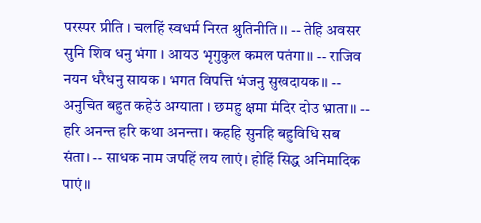परस्पर प्रीति । चलहिं स्वधर्म निरत श्रुतिनीति ।। -- तेहि अवसर सुनि शिव धनु भंगा । आयउ भृगुकुल कमल पतंगा।। -- राजिव नयन धरैधनु सायक । भगत विपत्ति भंजनु सुखदायक।। -- अनुचित बहुत कहेउं अग्याता । छमहु क्षमा मंदिर दोउ भ्राता।। -- हरि अनन्त हरि कथा अनन्ता। कहहि सुनहि बहुविधि सब संता। -- साधक नाम जपहिं लय लाएं। होहिं सिद्ध अनिमादिक पाएं।।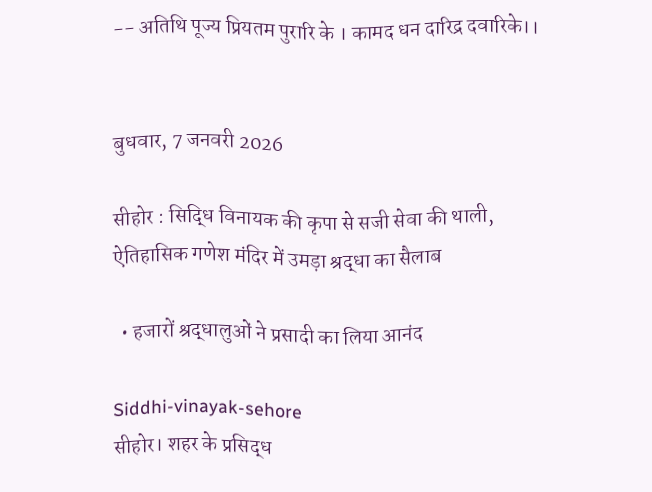-- अतिथि पूज्य प्रियतम पुरारि के । कामद धन दारिद्र दवारिके।।


बुधवार, 7 जनवरी 2026

सीहोर : सिद्धि विनायक की कृपा से सजी सेवा की थाली, ऐतिहासिक गणेश मंदिर में उमड़ा श्रद्धा का सैलाब

  • हजारों श्रद्धालुओं ने प्रसादी का लिया आनंद

Siddhi-vinayak-sehore
सीहोर। शहर के प्रसिद्ध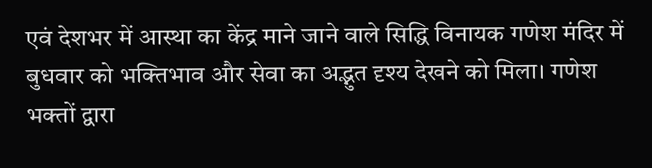एवं देशभर में आस्था का केंद्र माने जाने वाले सिद्धि विनायक गणेश मंदिर में बुधवार को भक्तिभाव और सेवा का अद्भुत दृश्य देखने को मिला। गणेश भक्तों द्वारा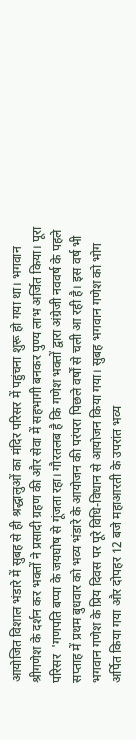आयोजित विशाल भंडारे में सुबह से ही श्रद्धालुओं का मंदिर परिसर में पहुंचना शुरू हो गया था। भगवान श्रीगणेश के दर्शन कर भक्तों ने प्रसादी ग्रहण की और सेवा में सहभागी बनकर पुण्य लाभ अर्जित किया। पूरा परिसर  'गणपति बप्पा के जयघोष से गूंजता रहा। गौरतलब है कि गणेश भक्तों द्वारा अंग्रेजी नववर्ष के पहले सप्ताह में प्रथम बुधवार को भव्य भंडारे के आयोजन की परंपरा पिछले वर्षों से चली आ रही है। इस वर्ष भी भगवान गणेश के प्रिय दिवस पर पूरे विधि-विधान से आयोजन किया गया। सुबह भगवान गणेश को भोग अर्पित किया गया और दोपहर 12 बजे महाआरती के उपरांत भव्य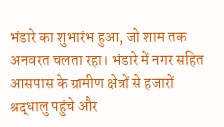भंडारे का शुभारंभ हुआ, जो शाम तक अनवरत चलता रहा। भंडारे में नगर सहित आसपास के ग्रामीण क्षेत्रों से हजारों श्रद्धालु पहुंचे और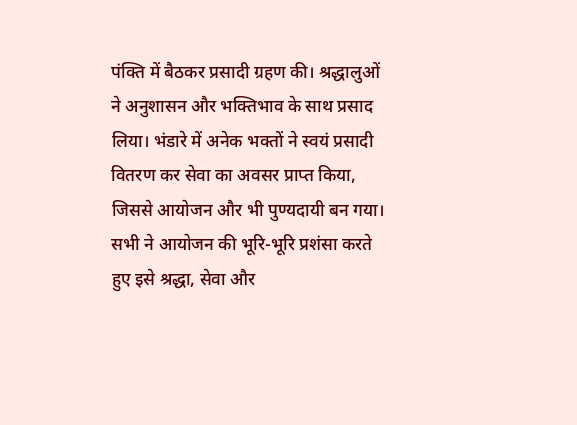पंक्ति में बैठकर प्रसादी ग्रहण की। श्रद्धालुओं ने अनुशासन और भक्तिभाव के साथ प्रसाद लिया। भंडारे में अनेक भक्तों ने स्वयं प्रसादी वितरण कर सेवा का अवसर प्राप्त किया, जिससे आयोजन और भी पुण्यदायी बन गया। सभी ने आयोजन की भूरि-भूरि प्रशंसा करते हुए इसे श्रद्धा, सेवा और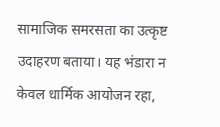सामाजिक समरसता का उत्कृष्ट उदाहरण बताया। यह भंडारा न केवल धार्मिक आयोजन रहा,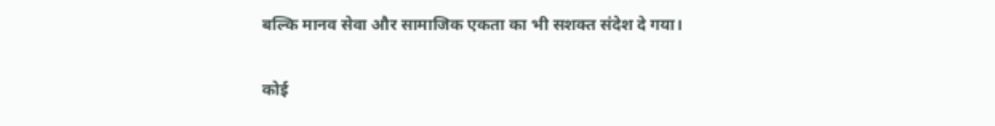बल्कि मानव सेवा और सामाजिक एकता का भी सशक्त संदेश दे गया।

कोई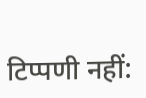टिप्पणी नहीं: